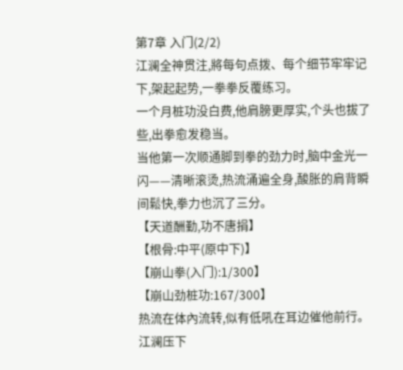第7章 入门(2/2)
江澜全神贯注,將每句点拨、每个细节牢牢记下,架起起势,一拳拳反覆练习。
一个月桩功没白费,他肩膀更厚实,个头也拔了些,出拳愈发稳当。
当他第一次顺通脚到拳的劲力时,脑中金光一闪——清晰滚烫,热流涌遍全身,酸胀的肩背瞬间鬆快,拳力也沉了三分。
【天道酬勤,功不唐捐】
【根骨:中平(原中下)】
【崩山拳(入门):1/300】
【崩山劲桩功:167/300】
热流在体內流转,似有低吼在耳边催他前行。
江澜压下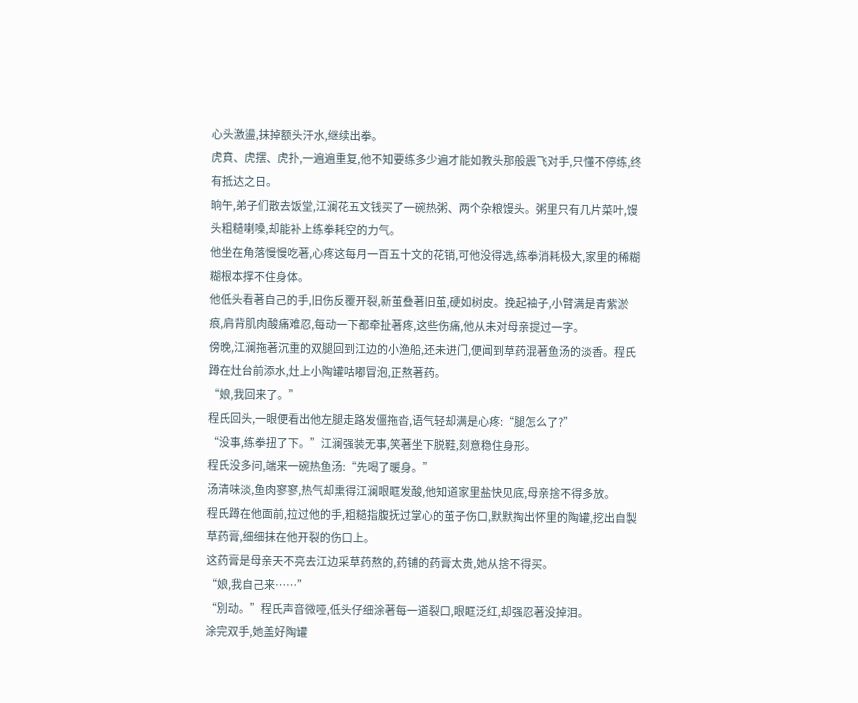心头激盪,抹掉额头汗水,继续出拳。
虎賁、虎摆、虎扑,一遍遍重复,他不知要练多少遍才能如教头那般震飞对手,只懂不停练,终有抵达之日。
晌午,弟子们散去饭堂,江澜花五文钱买了一碗热粥、两个杂粮馒头。粥里只有几片菜叶,馒头粗糙喇嗓,却能补上练拳耗空的力气。
他坐在角落慢慢吃著,心疼这每月一百五十文的花销,可他没得选,练拳消耗极大,家里的稀糊糊根本撑不住身体。
他低头看著自己的手,旧伤反覆开裂,新茧叠著旧茧,硬如树皮。挽起袖子,小臂满是青紫淤痕,肩背肌肉酸痛难忍,每动一下都牵扯著疼,这些伤痛,他从未对母亲提过一字。
傍晚,江澜拖著沉重的双腿回到江边的小渔船,还未进门,便闻到草药混著鱼汤的淡香。程氏蹲在灶台前添水,灶上小陶罐咕嘟冒泡,正熬著药。
“娘,我回来了。”
程氏回头,一眼便看出他左腿走路发僵拖沓,语气轻却满是心疼:“腿怎么了?”
“没事,练拳扭了下。”江澜强装无事,笑著坐下脱鞋,刻意稳住身形。
程氏没多问,端来一碗热鱼汤:“先喝了暖身。”
汤清味淡,鱼肉寥寥,热气却熏得江澜眼眶发酸,他知道家里盐快见底,母亲捨不得多放。
程氏蹲在他面前,拉过他的手,粗糙指腹抚过掌心的茧子伤口,默默掏出怀里的陶罐,挖出自製草药膏,细细抹在他开裂的伤口上。
这药膏是母亲天不亮去江边采草药熬的,药铺的药膏太贵,她从捨不得买。
“娘,我自己来……”
“別动。”程氏声音微哑,低头仔细涂著每一道裂口,眼眶泛红,却强忍著没掉泪。
涂完双手,她盖好陶罐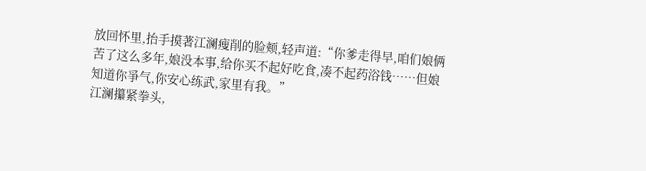放回怀里,抬手摸著江澜瘦削的脸颊,轻声道:“你爹走得早,咱们娘俩苦了这么多年,娘没本事,给你买不起好吃食,凑不起药浴钱……但娘知道你爭气,你安心练武,家里有我。”
江澜攥紧拳头,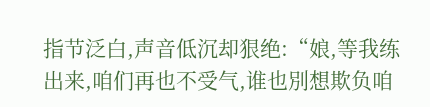指节泛白,声音低沉却狠绝:“娘,等我练出来,咱们再也不受气,谁也別想欺负咱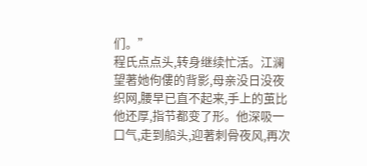们。”
程氏点点头,转身继续忙活。江澜望著她佝僂的背影,母亲没日没夜织网,腰早已直不起来,手上的茧比他还厚,指节都变了形。他深吸一口气,走到船头,迎著刺骨夜风,再次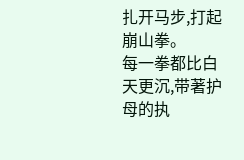扎开马步,打起崩山拳。
每一拳都比白天更沉,带著护母的执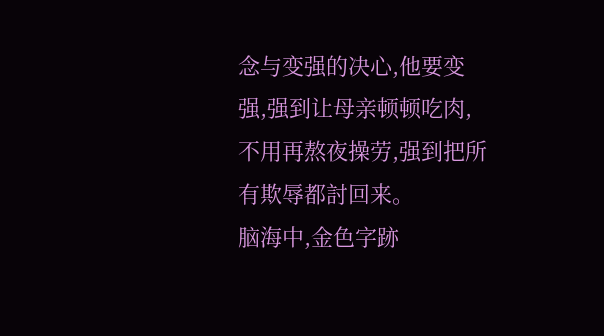念与变强的决心,他要变强,强到让母亲顿顿吃肉,不用再熬夜操劳,强到把所有欺辱都討回来。
脑海中,金色字跡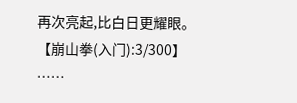再次亮起,比白日更耀眼。
【崩山拳(入门):3/300】
……